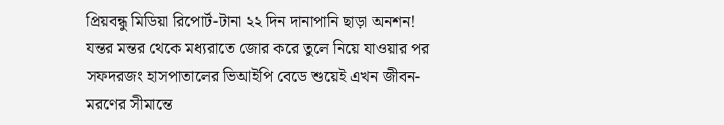প্রিয়বন্ধু মিডিয়া রিপোর্ট-টানা ২২ দিন দানাপানি ছাড়া অনশন! যন্তর মন্তর থেকে মধ্যরাতে জোর করে তুলে নিয়ে যাওয়ার পর সফদরজং হাসপাতালের ভিআইপি বেডে শুয়েই এখন জীবন-মরণের সীমান্তে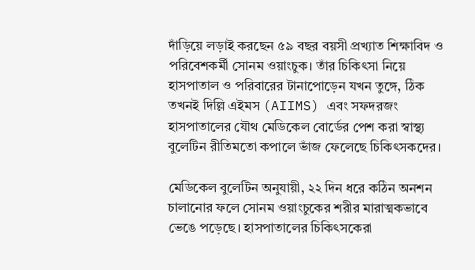দাঁড়িয়ে লড়াই করছেন ৫৯ বছর বয়সী প্রখ্যাত শিক্ষাবিদ ও পরিবেশকর্মী সোনম ওয়াংচুক। তাঁর চিকিৎসা নিয়ে হাসপাতাল ও পরিবারের টানাপোড়েন যখন তুঙ্গে, ঠিক তখনই দিল্লি এইমস (AIIMS) এবং সফদরজং হাসপাতালের যৌথ মেডিকেল বোর্ডের পেশ করা স্বাস্থ্য বুলেটিন রীতিমতো কপালে ভাঁজ ফেলেছে চিকিৎসকদের।

মেডিকেল বুলেটিন অনুযায়ী, ২২ দিন ধরে কঠিন অনশন চালানোর ফলে সোনম ওয়াংচুকের শরীর মারাত্মকভাবে ভেঙে পড়েছে। হাসপাতালের চিকিৎসকেরা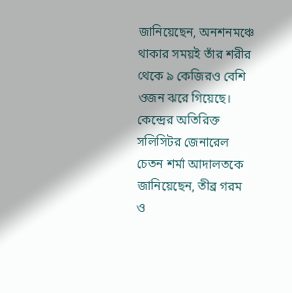জানিয়েছেন, অনশনমঞ্চে থাকার সময়ই তাঁর শরীর থেকে ৯ কেজিরও বেশি ওজন ঝরে গিয়েছে। কেন্দ্রের অতিরিক্ত সলিসিটর জেনারেল চেতন শর্মা আদালতকে জানিয়েছেন, তীব্র গরম ও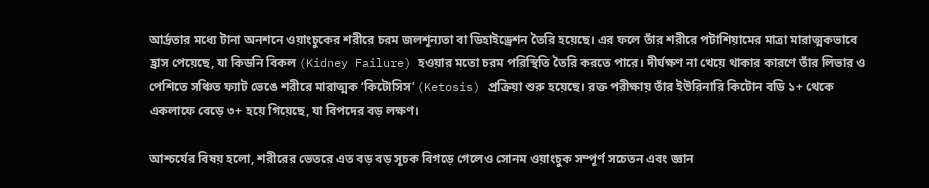আর্দ্রতার মধ্যে টানা অনশনে ওয়াংচুকের শরীরে চরম জলশূন্যতা বা ডিহাইড্রেশন তৈরি হয়েছে। এর ফলে তাঁর শরীরে পটাশিয়ামের মাত্রা মারাত্মকভাবে হ্রাস পেয়েছে, যা কিডনি বিকল (Kidney Failure) হওয়ার মতো চরম পরিস্থিতি তৈরি করতে পারে। দীর্ঘক্ষণ না খেয়ে থাকার কারণে তাঁর লিভার ও পেশিতে সঞ্চিত ফ্যাট ভেঙে শরীরে মারাত্মক ‘কিটোসিস’ (Ketosis) প্রক্রিয়া শুরু হয়েছে। রক্ত পরীক্ষায় তাঁর ইউরিনারি কিটোন বডি ১+ থেকে একলাফে বেড়ে ৩+ হয়ে গিয়েছে, যা বিপদের বড় লক্ষণ।

আশ্চর্যের বিষয় হলো, শরীরের ভেতরে এত বড় বড় সূচক বিগড়ে গেলেও সোনম ওয়াংচুক সম্পূর্ণ সচেতন এবং জ্ঞান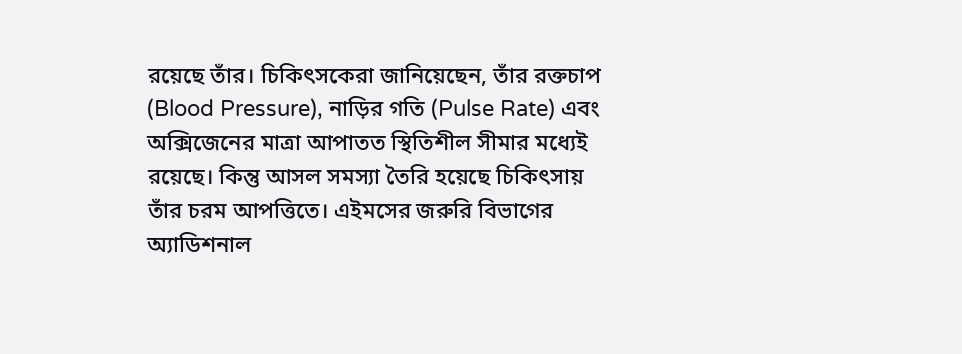রয়েছে তাঁর। চিকিৎসকেরা জানিয়েছেন, তাঁর রক্তচাপ (Blood Pressure), নাড়ির গতি (Pulse Rate) এবং অক্সিজেনের মাত্রা আপাতত স্থিতিশীল সীমার মধ্যেই রয়েছে। কিন্তু আসল সমস্যা তৈরি হয়েছে চিকিৎসায় তাঁর চরম আপত্তিতে। এইমসের জরুরি বিভাগের অ্যাডিশনাল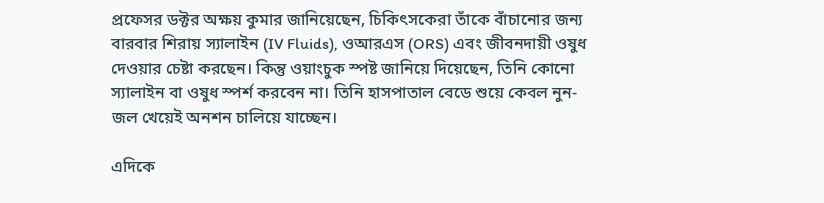প্রফেসর ডক্টর অক্ষয় কুমার জানিয়েছেন, চিকিৎসকেরা তাঁকে বাঁচানোর জন্য বারবার শিরায় স্যালাইন (IV Fluids), ওআরএস (ORS) এবং জীবনদায়ী ওষুধ দেওয়ার চেষ্টা করছেন। কিন্তু ওয়াংচুক স্পষ্ট জানিয়ে দিয়েছেন, তিনি কোনো স্যালাইন বা ওষুধ স্পর্শ করবেন না। তিনি হাসপাতাল বেডে শুয়ে কেবল নুন-জল খেয়েই অনশন চালিয়ে যাচ্ছেন।

এদিকে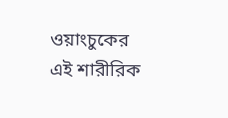ওয়াংচুকের এই শারীরিক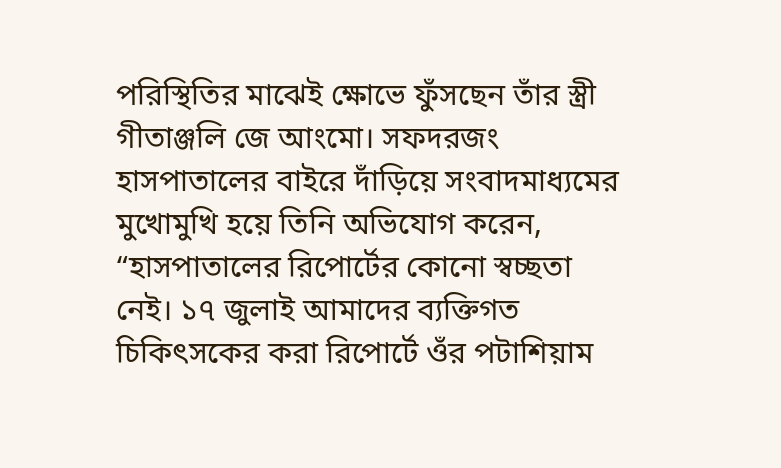পরিস্থিতির মাঝেই ক্ষোভে ফুঁসছেন তাঁর স্ত্রী গীতাঞ্জলি জে আংমো। সফদরজং হাসপাতালের বাইরে দাঁড়িয়ে সংবাদমাধ্যমের মুখোমুখি হয়ে তিনি অভিযোগ করেন, “হাসপাতালের রিপোর্টের কোনো স্বচ্ছতা নেই। ১৭ জুলাই আমাদের ব্যক্তিগত চিকিৎসকের করা রিপোর্টে ওঁর পটাশিয়াম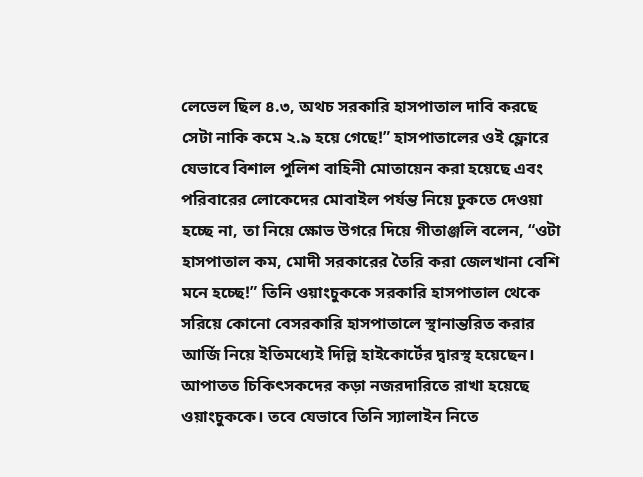লেভেল ছিল ৪.৩, অথচ সরকারি হাসপাতাল দাবি করছে সেটা নাকি কমে ২.৯ হয়ে গেছে!” হাসপাতালের ওই ফ্লোরে যেভাবে বিশাল পুলিশ বাহিনী মোতায়েন করা হয়েছে এবং পরিবারের লোকেদের মোবাইল পর্যন্ত নিয়ে ঢুকতে দেওয়া হচ্ছে না, তা নিয়ে ক্ষোভ উগরে দিয়ে গীতাঞ্জলি বলেন, “ওটা হাসপাতাল কম, মোদী সরকারের তৈরি করা জেলখানা বেশি মনে হচ্ছে!” তিনি ওয়াংচুককে সরকারি হাসপাতাল থেকে সরিয়ে কোনো বেসরকারি হাসপাতালে স্থানান্তরিত করার আর্জি নিয়ে ইতিমধ্যেই দিল্লি হাইকোর্টের দ্বারস্থ হয়েছেন। আপাতত চিকিৎসকদের কড়া নজরদারিতে রাখা হয়েছে ওয়াংচুককে। তবে যেভাবে তিনি স্যালাইন নিতে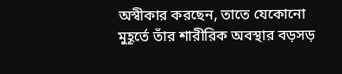অস্বীকার করছেন, তাতে যেকোনো মুহূর্তে তাঁর শারীরিক অবস্থার বড়সড়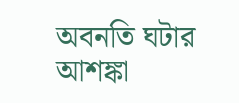অবনতি ঘটার আশঙ্কা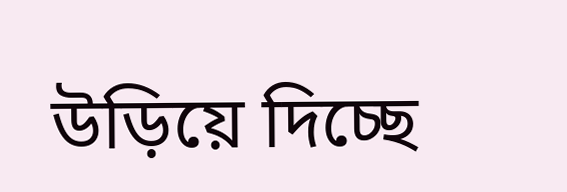উড়িয়ে দিচ্ছে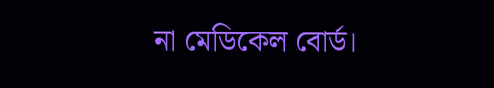না মেডিকেল বোর্ড।